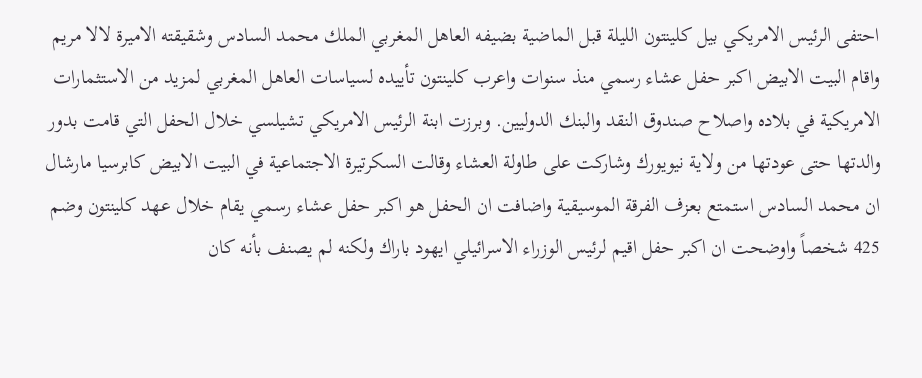احتفى الرئيس الامريكي بيل كلينتون الليلة قبل الماضية بضيفه العاهل المغربي الملك محمد السادس وشقيقته الاميرة لالا مريم واقام البيت الابيض اكبر حفل عشاء رسمي منذ سنوات واعرب كلينتون تأييده لسياسات العاهل المغربي لمزيد من الاستثمارات الامريكية في بلاده واصلاح صندوق النقد والبنك الدوليين. وبرزت ابنة الرئيس الامريكي تشيلسي خلال الحفل التي قامت بدور والدتها حتى عودتها من ولاية نيويورك وشاركت على طاولة العشاء وقالت السكرتيرة الاجتماعية في البيت الابيض كابرسيا مارشال ان محمد السادس استمتع بعزف الفرقة الموسيقية واضافت ان الحفل هو اكبر حفل عشاء رسمي يقام خلال عهد كلينتون وضم 425 شخصاً واوضحت ان اكبر حفل اقيم لرئيس الوزراء الاسرائيلي ايهود باراك ولكنه لم يصنف بأنه كان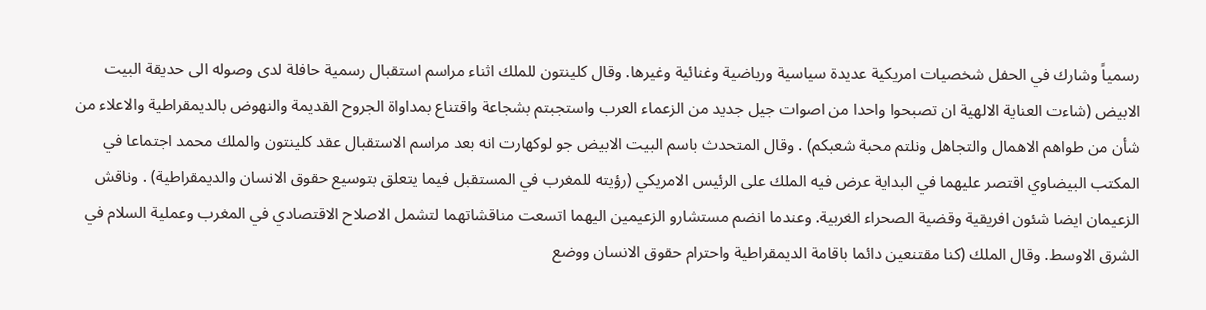رسمياً وشارك في الحفل شخصيات امريكية عديدة سياسية ورياضية وغنائية وغيرها. وقال كلينتون للملك اثناء مراسم استقبال رسمية حافلة لدى وصوله الى حديقة البيت الابيض (شاءت العناية الالهية ان تصبحوا واحدا من اصوات جيل جديد من الزعماء العرب واستجبتم بشجاعة واقتناع بمداواة الجروح القديمة والنهوض بالديمقراطية والاعلاء من شأن من طواهم الاهمال والتجاهل ونلتم محبة شعبكم) . وقال المتحدث باسم البيت الابيض جو لوكهارت انه بعد مراسم الاستقبال عقد كلينتون والملك محمد اجتماعا في المكتب البيضاوي اقتصر عليهما في البداية عرض فيه الملك على الرئيس الامريكي (رؤيته للمغرب في المستقبل فيما يتعلق بتوسيع حقوق الانسان والديمقراطية) . وناقش الزعيمان ايضا شئون افريقية وقضية الصحراء الغربية. وعندما انضم مستشارو الزعيمين اليهما اتسعت مناقشاتهما لتشمل الاصلاح الاقتصادي في المغرب وعملية السلام في الشرق الاوسط. وقال الملك (كنا مقتنعين دائما باقامة الديمقراطية واحترام حقوق الانسان ووضع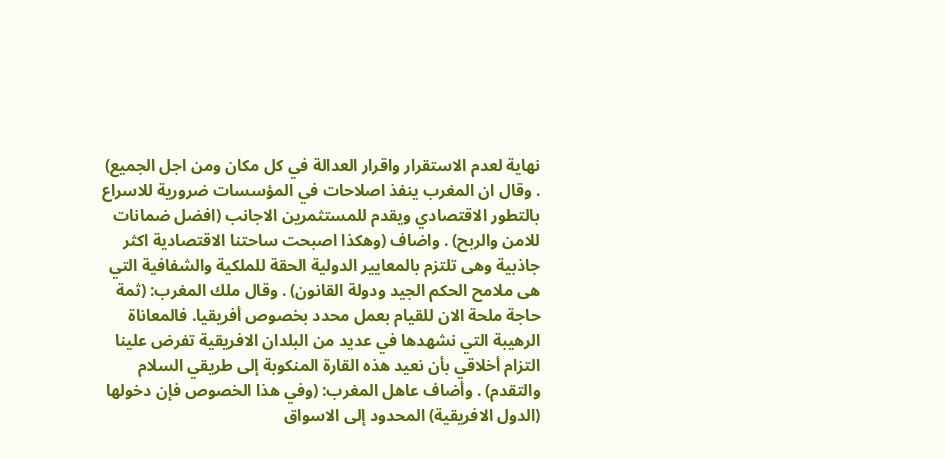نهاية لعدم الاستقرار واقرار العدالة في كل مكان ومن اجل الجميع) . وقال ان المغرب ينفذ اصلاحات في المؤسسات ضرورية للاسراع بالتطور الاقتصادي ويقدم للمستثمرين الاجانب (افضل ضمانات للامن والربح) . واضاف (وهكذا اصبحت ساحتنا الاقتصادية اكثر جاذبية وهى تلتزم بالمعايير الدولية الحقة للملكية والشفافية التي هى ملامح الحكم الجيد ودولة القانون) . وقال ملك المغرب: (ثمة حاجة ملحة الان للقيام بعمل محدد بخصوص أفريقيا. فالمعاناة الرهيبة التي نشهدها في عديد من البلدان الافريقية تفرض علينا التزام أخلاقي بأن نعيد هذه القارة المنكوبة إلى طريقي السلام والتقدم) . وأضاف عاهل المغرب: (وفي هذا الخصوص فإن دخولها (الدول الافريقية) المحدود إلى الاسواق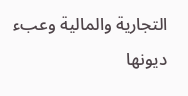التجارية والمالية وعبء ديونها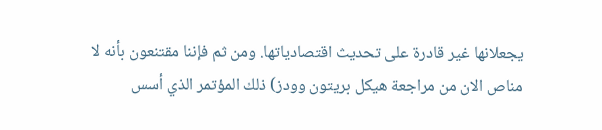يجعلانها غير قادرة على تحديث اقتصادياتها. ومن ثم فإننا مقتنعون بأنه لا مناص الان من مراجعة هيكل بريتون وودز) ذلك المؤتمر الذي أسس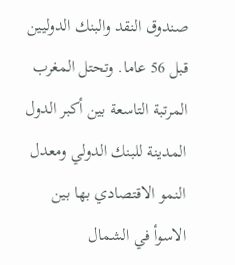صندوق النقد والبنك الدوليين قبل 56 عاما. وتحتل المغرب المرتبة التاسعة بين أكبر الدول المدينة للبنك الدولي ومعدل النمو الاقتصادي بها بين الاسوأ في الشمال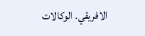الافريقي. الوكالات